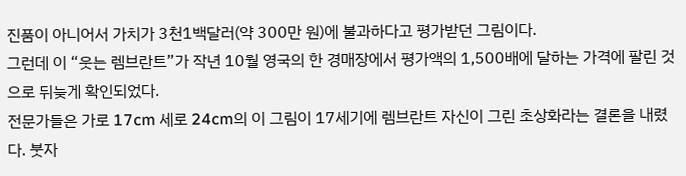진품이 아니어서 가치가 3천1백달러(약 300만 원)에 불과하다고 평가받던 그림이다.
그런데 이 “웃는 렘브란트”가 작년 10월 영국의 한 경매장에서 평가액의 1,500배에 달하는 가격에 팔린 것으로 뒤늦게 확인되었다.
전문가들은 가로 17cm 세로 24cm의 이 그림이 17세기에 렘브란트 자신이 그린 초상화라는 결론을 내렸다. 붓자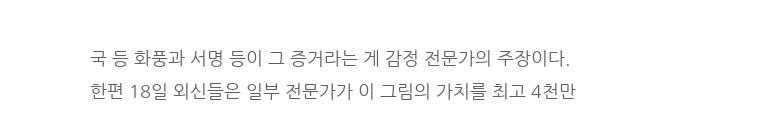국 등 화풍과 서명 등이 그 증거라는 게 감정 전문가의 주장이다.
한편 18일 외신들은 일부 전문가가 이 그림의 가치를 최고 4천만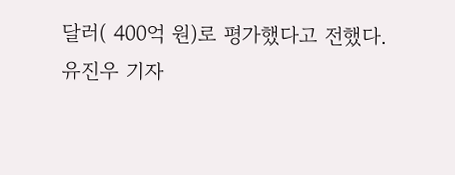달러( 400억 원)로 평가했다고 전했다.
유진우 기자